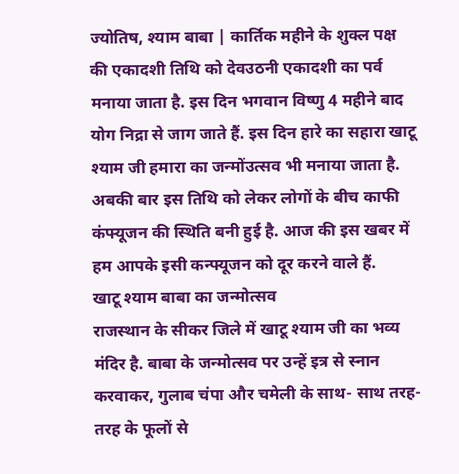ज्योतिष, श्याम बाबा | कार्तिक महीने के शुक्ल पक्ष की एकादशी तिथि को देवउठनी एकादशी का पर्व मनाया जाता है. इस दिन भगवान विष्णु 4 महीने बाद योग निद्रा से जाग जाते हैं. इस दिन हारे का सहारा खाटू श्याम जी हमारा का जन्मोंउत्सव भी मनाया जाता है. अबकी बार इस तिथि को लेकर लोगों के बीच काफी कंफ्यूजन की स्थिति बनी हुई है. आज की इस खबर में हम आपके इसी कन्फ्यूजन को दूर करने वाले हैं.
खाटू श्याम बाबा का जन्मोत्सव
राजस्थान के सीकर जिले में खाटू श्याम जी का भव्य मंदिर है. बाबा के जन्मोत्सव पर उन्हें इत्र से स्नान करवाकर, गुलाब चंपा और चमेली के साथ- साथ तरह- तरह के फूलों से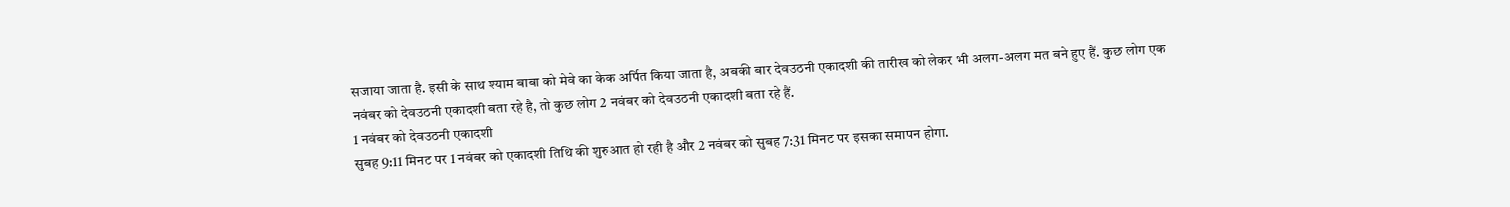सजाया जाता है. इसी के साथ श्याम बाबा को मेवे का केक अर्पित किया जाता है, अबकी बार देवउठनी एकादशी की तारीख को लेकर भी अलग-अलग मत बने हुए हैं. कुछ लोग एक नवंबर को देवउठनी एकादशी बता रहे है, तो कुछ लोग 2 नवंबर को देवउठनी एकादशी बता रहे हैं.
1 नवंबर को देवउठनी एकादशी
सुबह 9:11 मिनट पर 1 नवंबर को एकादशी तिथि की शुरुआत हो रही है और 2 नवंबर को सुबह 7:31 मिनट पर इसका समापन होगा.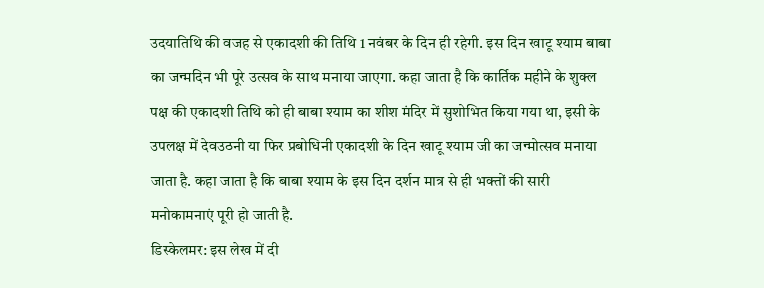उदयातिथि की वजह से एकादशी की तिथि 1 नवंबर के दिन ही रहेगी. इस दिन खाटू श्याम बाबा का जन्मदिन भी पूरे उत्सव के साथ मनाया जाएगा. कहा जाता है कि कार्तिक महीने के शुक्ल पक्ष की एकादशी तिथि को ही बाबा श्याम का शीश मंदिर में सुशोभित किया गया था, इसी के उपलक्ष में देवउठनी या फिर प्रबोधिनी एकादशी के दिन खाटू श्याम जी का जन्मोत्सव मनाया जाता है. कहा जाता है कि बाबा श्याम के इस दिन दर्शन मात्र से ही भक्तों की सारी मनोकामनाएं पूरी हो जाती है.
डिस्केलमर: इस लेख में दी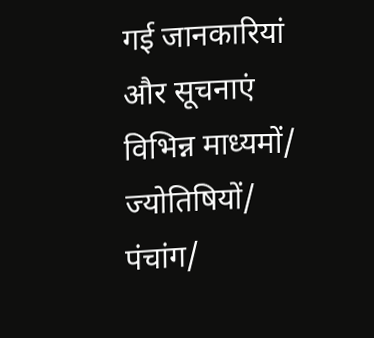गई जानकारियां और सूचनाएं विभिन्न माध्यमों/ ज्योतिषियों/ पंचांग/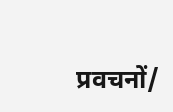प्रवचनों/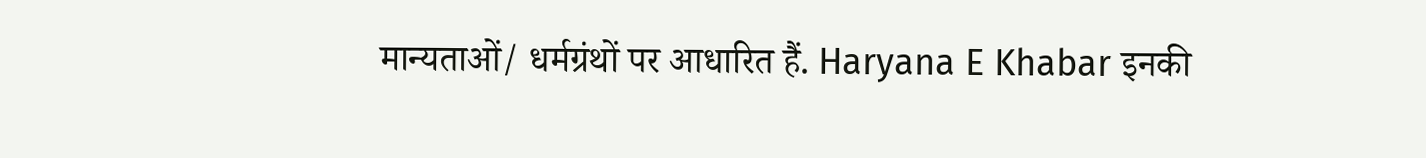मान्यताओं/ धर्मग्रंथों पर आधारित हैं. Haryana E Khabar इनकी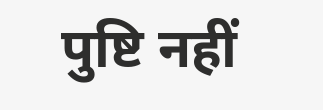पुष्टि नहीं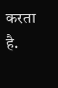करता है.